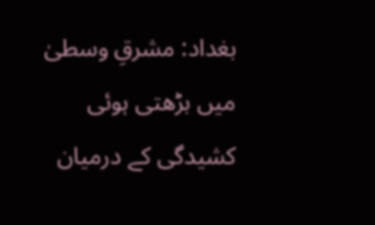بغداد: مشرقِ وسطیٰ میں بڑھتی ہوئی کشیدگی کے درمیان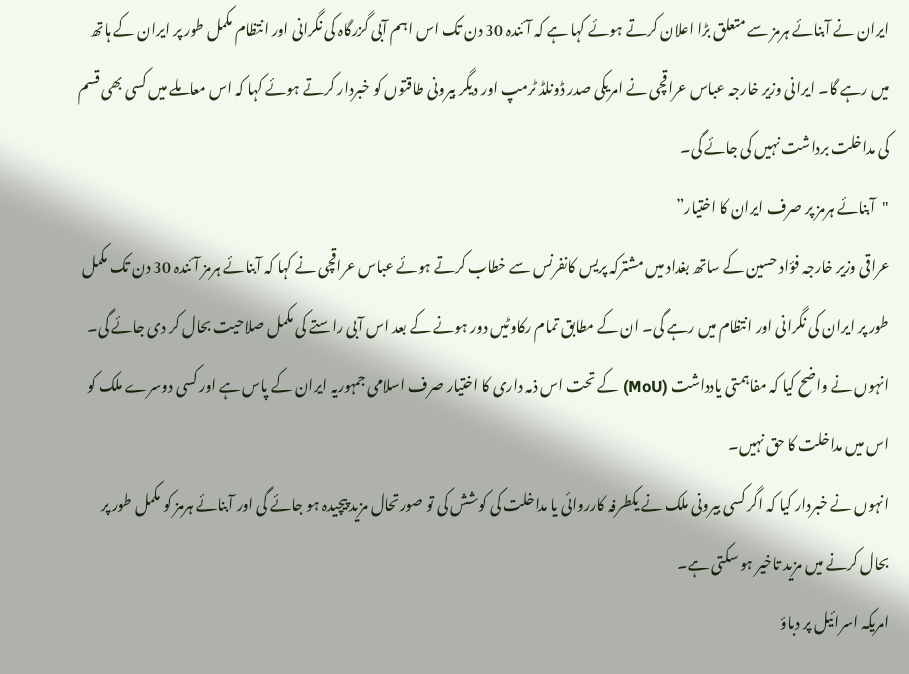ایران نے آبنائے ہرمز سے متعلق بڑا اعلان کرتے ہوئے کہا ہے کہ آئندہ 30 دن تک اس اہم آبی گزرگاہ کی نگرانی اور انتظام مکمل طور پر ایران کے ہاتھ میں رہے گا۔ ایرانی وزیر خارجہ عباس عراقچی نے امریکی صدر ڈونلڈ ٹرمپ اور دیگر بیرونی طاقتوں کو خبردار کرتے ہوئے کہا کہ اس معاملے میں کسی بھی قسم کی مداخلت برداشت نہیں کی جائے گی۔
"آبنائے ہرمز پر صرف ایران کا اختیار”
عراقی وزیر خارجہ فؤاد حسین کے ساتھ بغداد میں مشترکہ پریس کانفرنس سے خطاب کرتے ہوئے عباس عراقچی نے کہا کہ آبنائے ہرمز آئندہ 30 دن تک مکمل طور پر ایران کی نگرانی اور انتظام میں رہے گی۔ ان کے مطابق تمام رکاوٹیں دور ہونے کے بعد اس آبی راستے کی مکمل صلاحیت بحال کر دی جائے گی۔ انہوں نے واضح کیا کہ مفاہمتی یادداشت (MoU) کے تحت اس ذمہ داری کا اختیار صرف اسلامی جمہوریہ ایران کے پاس ہے اور کسی دوسرے ملک کو اس میں مداخلت کا حق نہیں۔
انہوں نے خبردار کیا کہ اگر کسی بیرونی ملک نے یکطرفہ کارروائی یا مداخلت کی کوشش کی تو صورتحال مزید پیچیدہ ہو جائے گی اور آبنائے ہرمز کو مکمل طور پر بحال کرنے میں مزید تاخیر ہو سکتی ہے۔
امریکہ اسرائیل پر دباؤ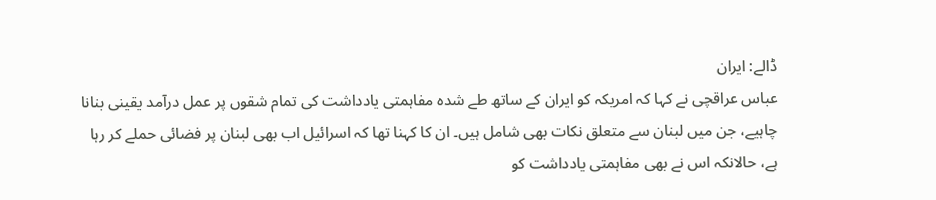ڈالے: ایران
عباس عراقچی نے کہا کہ امریکہ کو ایران کے ساتھ طے شدہ مفاہمتی یادداشت کی تمام شقوں پر عمل درآمد یقینی بنانا چاہیے، جن میں لبنان سے متعلق نکات بھی شامل ہیں۔ ان کا کہنا تھا کہ اسرائیل اب بھی لبنان پر فضائی حملے کر رہا ہے، حالانکہ اس نے بھی مفاہمتی یادداشت کو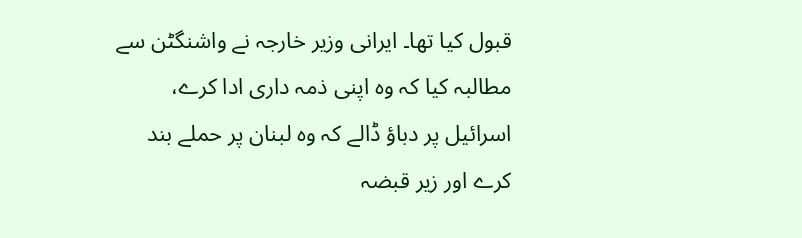قبول کیا تھا۔ ایرانی وزیر خارجہ نے واشنگٹن سے مطالبہ کیا کہ وہ اپنی ذمہ داری ادا کرے، اسرائیل پر دباؤ ڈالے کہ وہ لبنان پر حملے بند کرے اور زیر قبضہ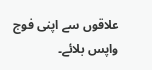علاقوں سے اپنی فوج واپس بلائے۔